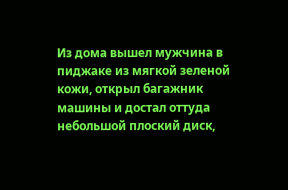Из дома вышел мужчина в пиджаке из мягкой зеленой кожи, открыл багажник машины и достал оттуда небольшой плоский диск,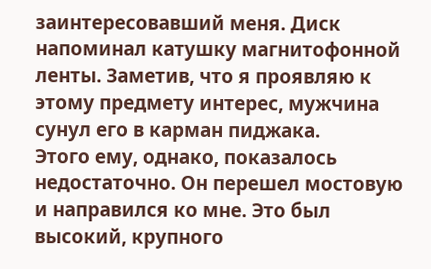заинтересовавший меня. Диск напоминал катушку магнитофонной ленты. Заметив, что я проявляю к этому предмету интерес, мужчина сунул его в карман пиджака.
Этого ему, однако, показалось недостаточно. Он перешел мостовую и направился ко мне. Это был высокий, крупного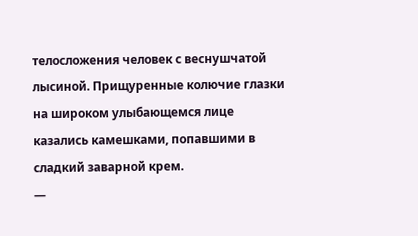телосложения человек с веснушчатой лысиной. Прищуренные колючие глазки на широком улыбающемся лице казались камешками, попавшими в сладкий заварной крем.
—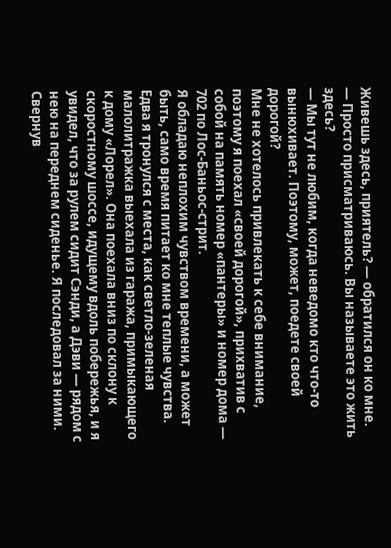Живешь здесь, приятель? — обратился он ко мне.
— Просто присматриваюсь. Вы называете это жить здесь?
— Мы тут не любим, когда неведомо кто что-то вынюхивает. Поэтому, может, поедете своей дорогой?
Мне не хотелось привлекать к себе внимание, поэтому я поехал «своей дорогой», прихватив с собой на память номер «пантеры» и номер дома — 702 по Лос-Баньос-стрит.
Я обладаю неплохим чувством времени, а может быть, само время питает ко мне теплые чувства. Едва я тронулся с места, как светло-зеленая малолитражка выехала из гаража, примыкающего к дому «Лорел». Она поехала вниз по склону к скоростному шоссе, идущему вдоль побережья, и я увидел, что за рулем сидит Сэнди, а Дэви — рядом с нею на переднем сиденье. Я последовал за ними. Свернув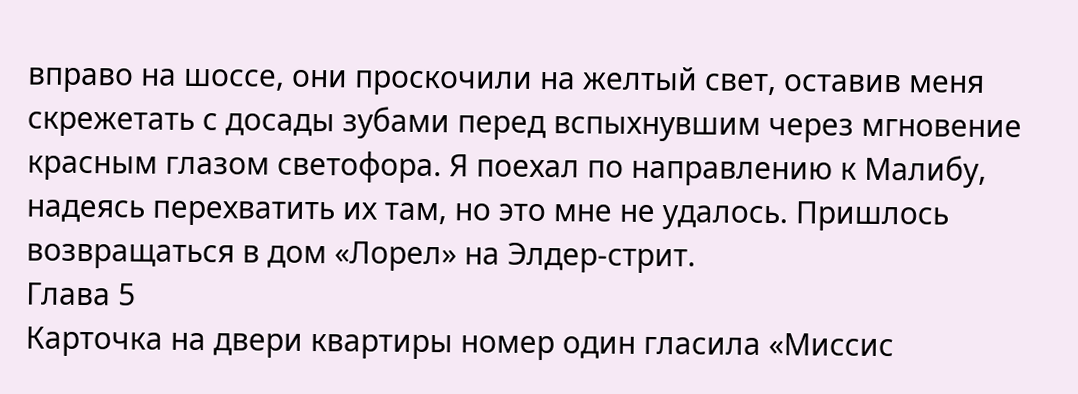вправо на шоссе, они проскочили на желтый свет, оставив меня скрежетать с досады зубами перед вспыхнувшим через мгновение красным глазом светофора. Я поехал по направлению к Малибу, надеясь перехватить их там, но это мне не удалось. Пришлось возвращаться в дом «Лорел» на Элдер-стрит.
Глава 5
Карточка на двери квартиры номер один гласила «Миссис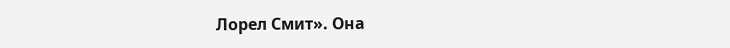Лорел Смит». Она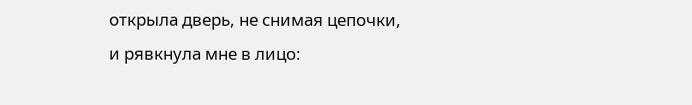открыла дверь, не снимая цепочки, и рявкнула мне в лицо: